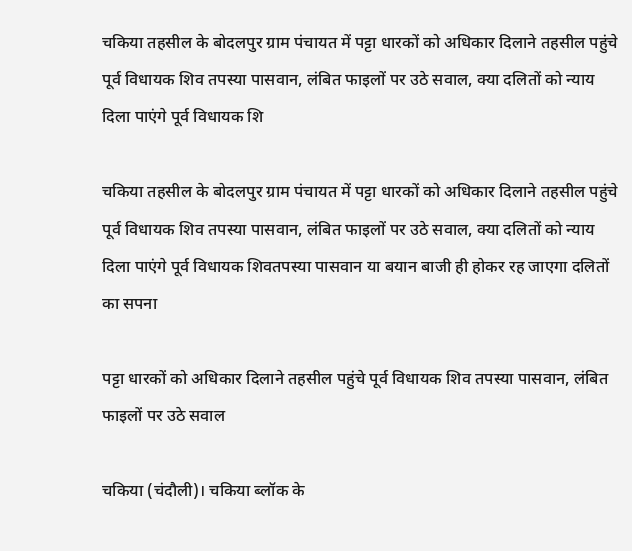चकिया तहसील के बोदलपुर ग्राम पंचायत में पट्टा धारकों को अधिकार दिलाने तहसील पहुंचे पूर्व विधायक शिव तपस्या पासवान, लंबित फाइलों पर उठे सवाल, क्या दलितों को न्याय दिला पाएंगे पूर्व विधायक शि

चकिया तहसील के बोदलपुर ग्राम पंचायत में पट्टा धारकों को अधिकार दिलाने तहसील पहुंचे पूर्व विधायक शिव तपस्या पासवान, लंबित फाइलों पर उठे सवाल, क्या दलितों को न्याय दिला पाएंगे पूर्व विधायक शिवतपस्या पासवान या बयान बाजी ही होकर रह जाएगा दलितों का सपना

पट्टा धारकों को अधिकार दिलाने तहसील पहुंचे पूर्व विधायक शिव तपस्या पासवान, लंबित फाइलों पर उठे सवाल

चकिया (चंदौली)। चकिया ब्लॉक के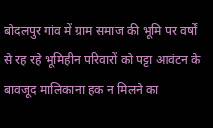बोदलपुर गांव में ग्राम समाज की भूमि पर वर्षों से रह रहे भूमिहीन परिवारों को पट्टा आवंटन के बावजूद मालिकाना हक न मिलने का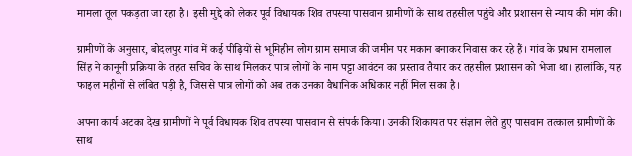मामला तूल पकड़ता जा रहा है। इसी मुद्दे को लेकर पूर्व विधायक शिव तपस्या पासवान ग्रामीणों के साथ तहसील पहुंचे और प्रशासन से न्याय की मांग की।

ग्रामीणों के अनुसार, बोदलपुर गांव में कई पीढ़ियों से भूमिहीन लोग ग्राम समाज की जमीन पर मकान बनाकर निवास कर रहे हैं। गांव के प्रधान रामलाल सिंह ने कानूनी प्रक्रिया के तहत सचिव के साथ मिलकर पात्र लोगों के नाम पट्टा आवंटन का प्रस्ताव तैयार कर तहसील प्रशासन को भेजा था। हालांकि, यह फाइल महीनों से लंबित पड़ी है, जिससे पात्र लोगों को अब तक उनका वैधानिक अधिकार नहीं मिल सका है।

अपना कार्य अटका देख ग्रामीणों ने पूर्व विधायक शिव तपस्या पासवान से संपर्क किया। उनकी शिकायत पर संज्ञान लेते हुए पासवान तत्काल ग्रामीणों के साथ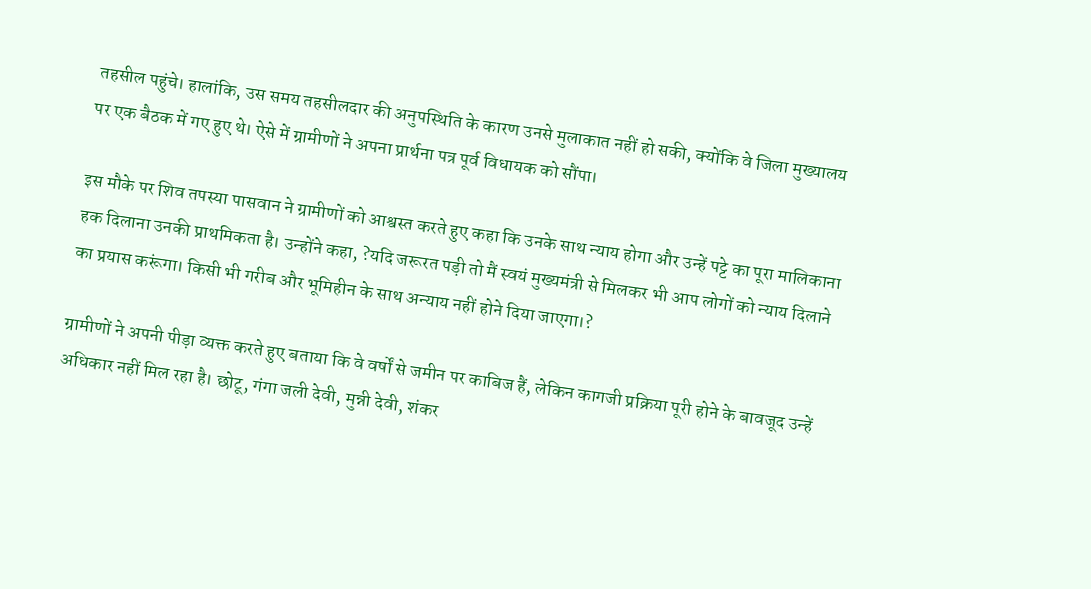तहसील पहुंचे। हालांकि, उस समय तहसीलदार की अनुपस्थिति के कारण उनसे मुलाकात नहीं हो सकी, क्योंकि वे जिला मुख्यालय पर एक बैठक में गए हुए थे। ऐसे में ग्रामीणों ने अपना प्रार्थना पत्र पूर्व विधायक को सौंपा।

इस मौके पर शिव तपस्या पासवान ने ग्रामीणों को आश्वस्त करते हुए कहा कि उनके साथ न्याय होगा और उन्हें पट्टे का पूरा मालिकाना हक दिलाना उनकी प्राथमिकता है। उन्होंने कहा, ?यदि जरूरत पड़ी तो मैं स्वयं मुख्यमंत्री से मिलकर भी आप लोगों को न्याय दिलाने का प्रयास करूंगा। किसी भी गरीब और भूमिहीन के साथ अन्याय नहीं होने दिया जाएगा।?

ग्रामीणों ने अपनी पीड़ा व्यक्त करते हुए बताया कि वे वर्षों से जमीन पर काबिज हैं, लेकिन कागजी प्रक्रिया पूरी होने के बावजूद उन्हें अधिकार नहीं मिल रहा है। छोटू, गंगा जली देवी, मुन्नी देवी, शंकर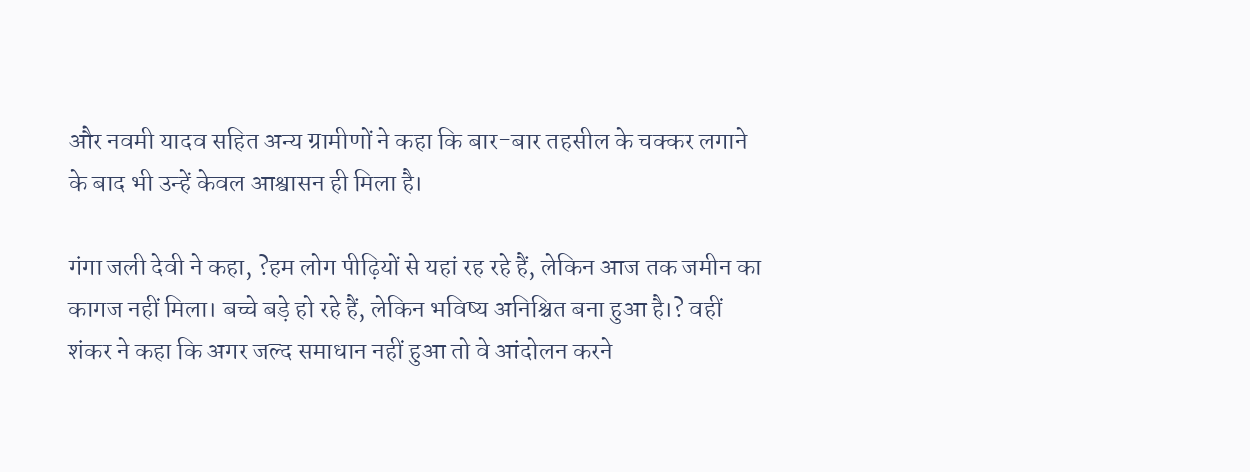और नवमी यादव सहित अन्य ग्रामीणों ने कहा कि बार-बार तहसील के चक्कर लगाने के बाद भी उन्हें केवल आश्वासन ही मिला है।

गंगा जली देवी ने कहा, ?हम लोग पीढ़ियों से यहां रह रहे हैं, लेकिन आज तक जमीन का कागज नहीं मिला। बच्चे बड़े हो रहे हैं, लेकिन भविष्य अनिश्चित बना हुआ है।? वहीं शंकर ने कहा कि अगर जल्द समाधान नहीं हुआ तो वे आंदोलन करने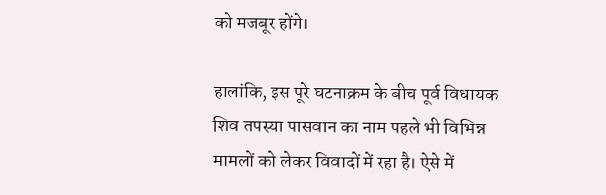को मजबूर होंगे।

हालांकि, इस पूरे घटनाक्रम के बीच पूर्व विधायक शिव तपस्या पासवान का नाम पहले भी विभिन्न मामलों को लेकर विवादों में रहा है। ऐसे में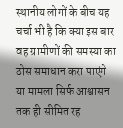स्थानीय लोगों के बीच यह चर्चा भी है कि क्या इस बार वह ग्रामीणों की समस्या का ठोस समाधान करा पाएंगे या मामला सिर्फ आश्वासन तक ही सीमित रह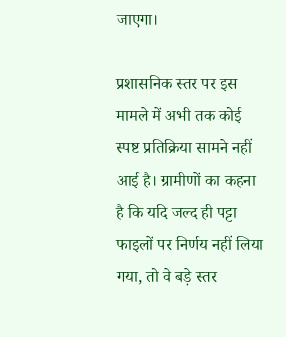जाएगा।

प्रशासनिक स्तर पर इस मामले में अभी तक कोई स्पष्ट प्रतिक्रिया सामने नहीं आई है। ग्रामीणों का कहना है कि यदि जल्द ही पट्टा फाइलों पर निर्णय नहीं लिया गया, तो वे बड़े स्तर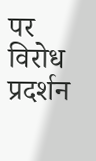पर विरोध प्रदर्शन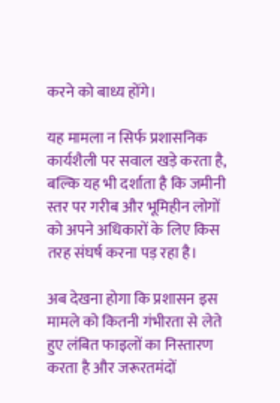करने को बाध्य होंगे।

यह मामला न सिर्फ प्रशासनिक कार्यशैली पर सवाल खड़े करता है, बल्कि यह भी दर्शाता है कि जमीनी स्तर पर गरीब और भूमिहीन लोगों को अपने अधिकारों के लिए किस तरह संघर्ष करना पड़ रहा है।

अब देखना होगा कि प्रशासन इस मामले को कितनी गंभीरता से लेते हुए लंबित फाइलों का निस्तारण करता है और जरूरतमंदों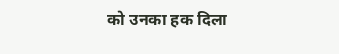को उनका हक दिला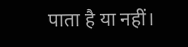पाता है या नहीं।